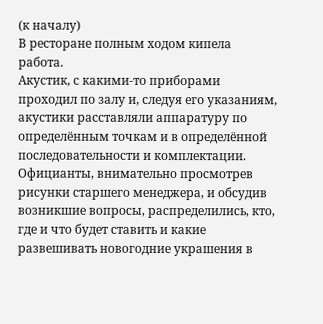(к началу)
В ресторане полным ходом кипела работа.
Акустик, с какими-то приборами проходил по залу и, следуя его указаниям, акустики расставляли аппаратуру по определённым точкам и в определённой последовательности и комплектации.
Официанты, внимательно просмотрев рисунки старшего менеджера, и обсудив возникшие вопросы, распределились, кто, где и что будет ставить и какие развешивать новогодние украшения в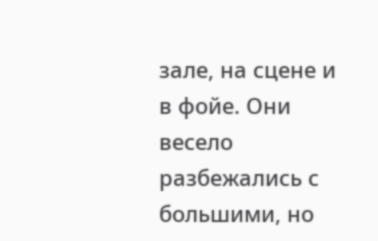зале, на сцене и в фойе. Они весело разбежались с большими, но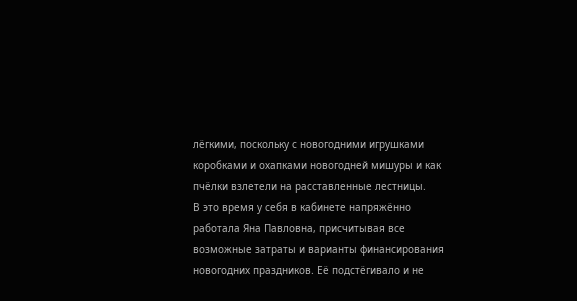лёгкими, поскольку с новогодними игрушками коробками и охапками новогодней мишуры и как пчёлки взлетели на расставленные лестницы.
В это время у себя в кабинете напряжённо работала Яна Павловна, присчитывая все возможные затраты и варианты финансирования новогодних праздников. Её подстёгивало и не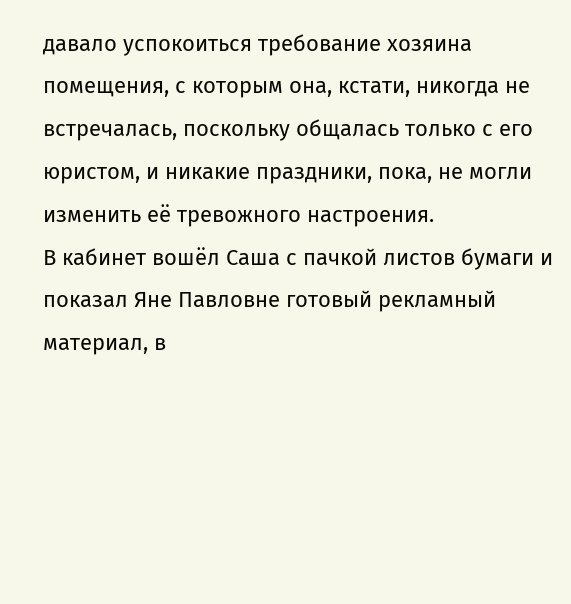давало успокоиться требование хозяина помещения, с которым она, кстати, никогда не встречалась, поскольку общалась только с его юристом, и никакие праздники, пока, не могли изменить её тревожного настроения.
В кабинет вошёл Саша с пачкой листов бумаги и показал Яне Павловне готовый рекламный материал, в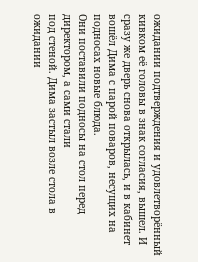ожидании подтверждения и удовлетворённый кивком её головы в знак согласия, вышел. И сразу же дверь снова открылась, и в кабинет вошёл Дима с парой поваров, несущих на подносах новые блюда.
Они поставили подносы на стол перед директором, а сами стали
под стеной. Дима застыл возле стола в ожидании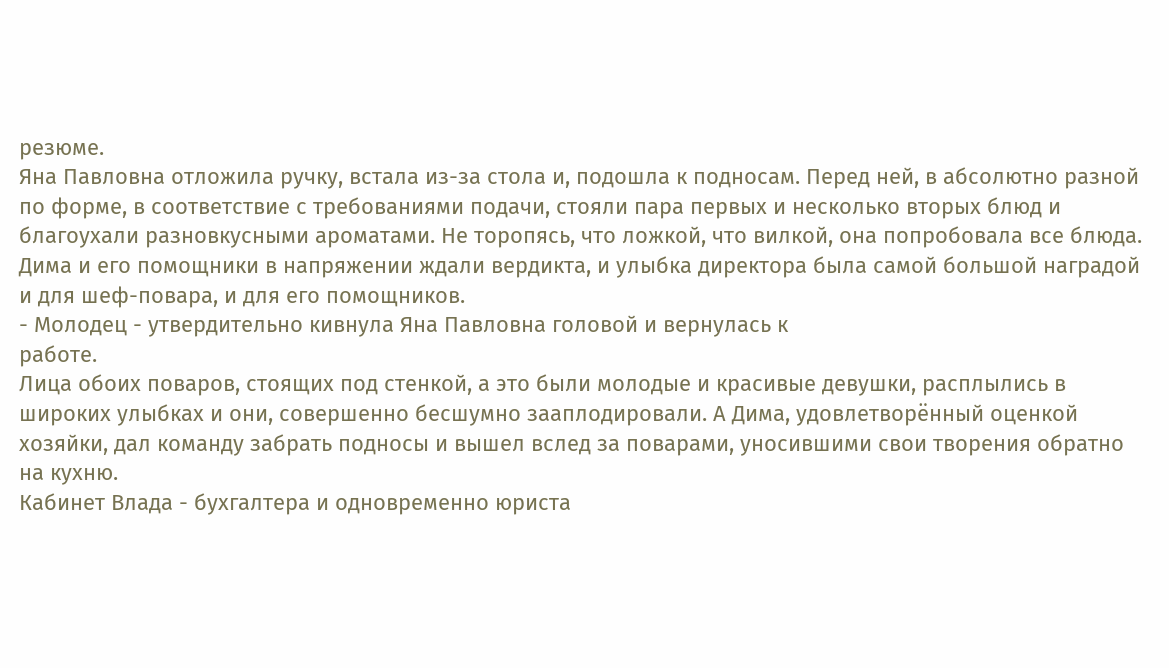резюме.
Яна Павловна отложила ручку, встала из-за стола и, подошла к подносам. Перед ней, в абсолютно разной по форме, в соответствие с требованиями подачи, стояли пара первых и несколько вторых блюд и благоухали разновкусными ароматами. Не торопясь, что ложкой, что вилкой, она попробовала все блюда.
Дима и его помощники в напряжении ждали вердикта, и улыбка директора была самой большой наградой и для шеф-повара, и для его помощников.
- Молодец - утвердительно кивнула Яна Павловна головой и вернулась к
работе.
Лица обоих поваров, стоящих под стенкой, а это были молодые и красивые девушки, расплылись в широких улыбках и они, совершенно бесшумно зааплодировали. А Дима, удовлетворённый оценкой хозяйки, дал команду забрать подносы и вышел вслед за поварами, уносившими свои творения обратно на кухню.
Кабинет Влада - бухгалтера и одновременно юриста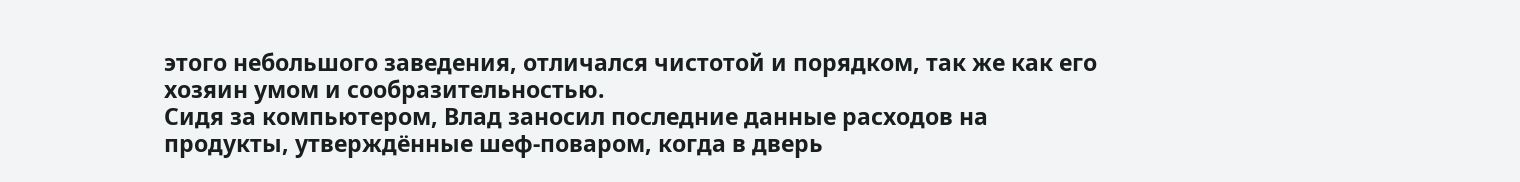этого небольшого заведения, отличался чистотой и порядком, так же как его хозяин умом и сообразительностью.
Сидя за компьютером, Влад заносил последние данные расходов на
продукты, утверждённые шеф-поваром, когда в дверь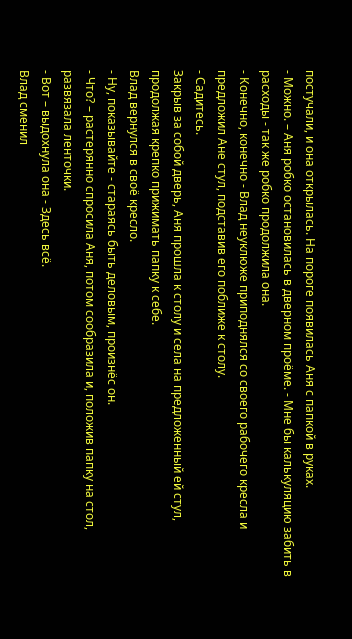постучали, и она открылась. На пороге появилась Аня с папкой в руках.
- Можно. – Аня робко остановилась в дверном проёме. - Мне бы калькуляцию забить в расходы - так же робко продолжила она.
- Конечно, конечно - Влад неуклюже приподнялся со своего рабочего кресла и предложил Ане стул, подставив его поближе к столу.
- Садитесь.
Закрыв за собой дверь, Аня прошла к столу и села на предложенный ей стул, продолжая крепко прижимать папку к себе.
Влад вернулся в своё кресло.
- Ну, показывайте - стараясь быть деловым, произнёс он.
- Что? – растерянно спросила Аня, потом сообразила и, положив папку на стол, развязала ленточки.
- Вот – выдохнула она - Здесь всё.
Влад сменил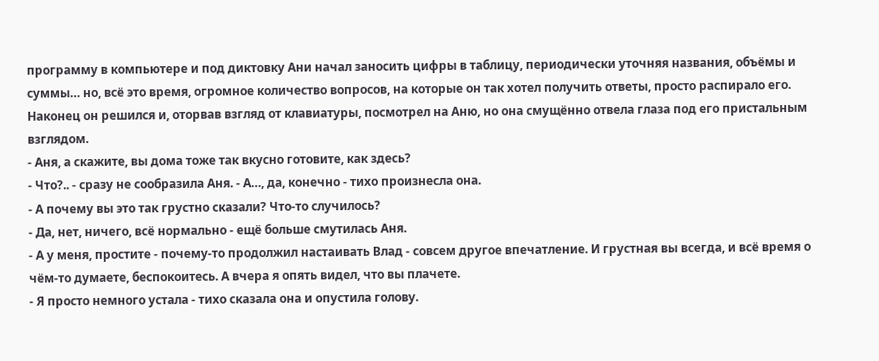программу в компьютере и под диктовку Ани начал заносить цифры в таблицу, периодически уточняя названия, объёмы и суммы… но, всё это время, огромное количество вопросов, на которые он так хотел получить ответы, просто распирало его. Наконец он решился и, оторвав взгляд от клавиатуры, посмотрел на Аню, но она смущённо отвела глаза под его пристальным взглядом.
- Аня, а скажите, вы дома тоже так вкусно готовите, как здесь?
- Что?.. - сразу не сообразила Аня. - А…, да, конечно - тихо произнесла она.
- А почему вы это так грустно сказали? Что-то случилось?
- Да, нет, ничего, всё нормально - ещё больше смутилась Аня.
- А у меня, простите - почему-то продолжил настаивать Влад - совсем другое впечатление. И грустная вы всегда, и всё время о чём-то думаете, беспокоитесь. А вчера я опять видел, что вы плачете.
- Я просто немного устала - тихо сказала она и опустила голову.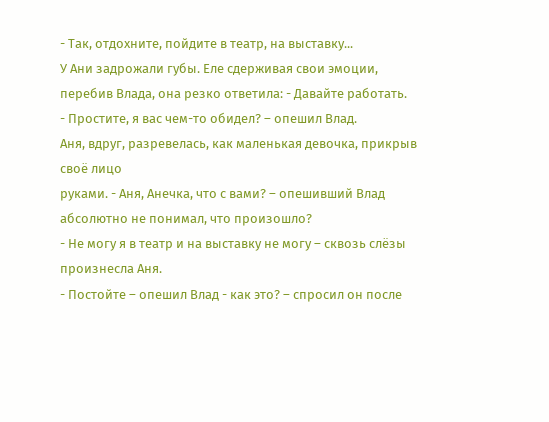- Так, отдохните, пойдите в театр, на выставку...
У Ани задрожали губы. Еле сдерживая свои эмоции, перебив Влада, она резко ответила: - Давайте работать.
- Простите, я вас чем-то обидел? – опешил Влад.
Аня, вдруг, разревелась, как маленькая девочка, прикрыв своё лицо
руками. - Аня, Анечка, что с вами? – опешивший Влад абсолютно не понимал, что произошло?
- Не могу я в театр и на выставку не могу – сквозь слёзы произнесла Аня.
- Постойте – опешил Влад - как это? – спросил он после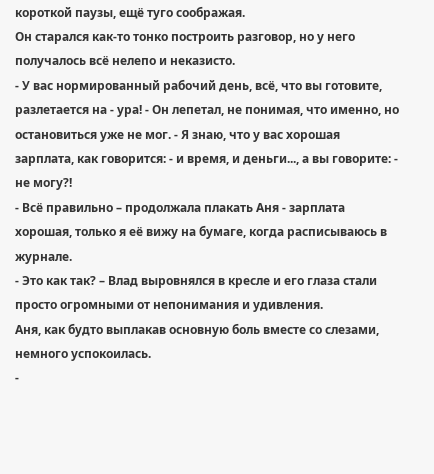короткой паузы, ещё туго соображая.
Он старался как-то тонко построить разговор, но у него получалось всё нелепо и неказисто.
- У вас нормированный рабочий день, всё, что вы готовите, разлетается на - ура! - Он лепетал, не понимая, что именно, но остановиться уже не мог. - Я знаю, что у вас хорошая зарплата, как говорится: - и время, и деньги..., а вы говорите: - не могу?!
- Всё правильно – продолжала плакать Аня - зарплата хорошая, только я её вижу на бумаге, когда расписываюсь в журнале.
- Это как так? – Влад выровнялся в кресле и его глаза стали просто огромными от непонимания и удивления.
Аня, как будто выплакав основную боль вместе со слезами, немного успокоилась.
-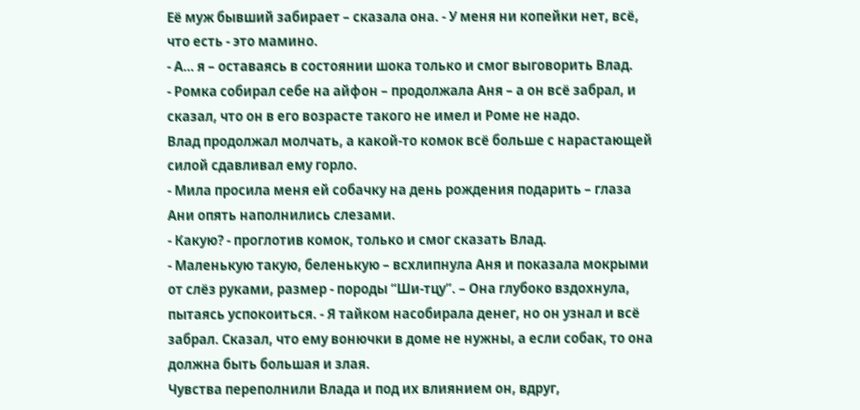Её муж бывший забирает – сказала она. - У меня ни копейки нет, всё, что есть - это мамино.
- А… я – оставаясь в состоянии шока только и смог выговорить Влад.
- Ромка собирал себе на айфон – продолжала Аня – а он всё забрал, и сказал, что он в его возрасте такого не имел и Роме не надо.
Влад продолжал молчать, а какой-то комок всё больше с нарастающей силой сдавливал ему горло.
- Мила просила меня ей собачку на день рождения подарить – глаза Ани опять наполнились слезами.
- Какую? - проглотив комок, только и смог сказать Влад.
- Маленькую такую, беленькую – всхлипнула Аня и показала мокрыми от слёз руками, размер - породы “Ши-тцу”. – Она глубоко вздохнула, пытаясь успокоиться. - Я тайком насобирала денег, но он узнал и всё забрал. Сказал, что ему вонючки в доме не нужны, а если собак, то она должна быть большая и злая.
Чувства переполнили Влада и под их влиянием он, вдруг,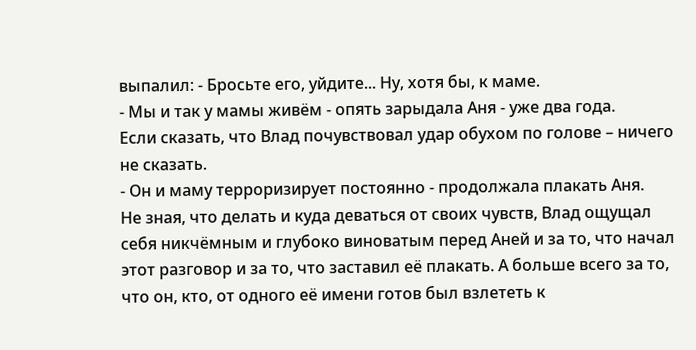выпалил: - Бросьте его, уйдите... Ну, хотя бы, к маме.
- Мы и так у мамы живём - опять зарыдала Аня - уже два года.
Если сказать, что Влад почувствовал удар обухом по голове – ничего не сказать.
- Он и маму терроризирует постоянно - продолжала плакать Аня.
Не зная, что делать и куда деваться от своих чувств, Влад ощущал себя никчёмным и глубоко виноватым перед Аней и за то, что начал этот разговор и за то, что заставил её плакать. А больше всего за то, что он, кто, от одного её имени готов был взлететь к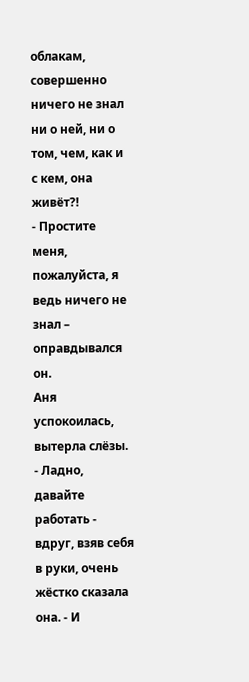облакам, совершенно ничего не знал ни о ней, ни о том, чем, как и с кем, она живёт?!
- Простите меня, пожалуйста, я ведь ничего не знал – оправдывался он.
Аня успокоилась, вытерла слёзы.
- Ладно, давайте работать - вдруг, взяв себя в руки, очень жёстко сказала она. - И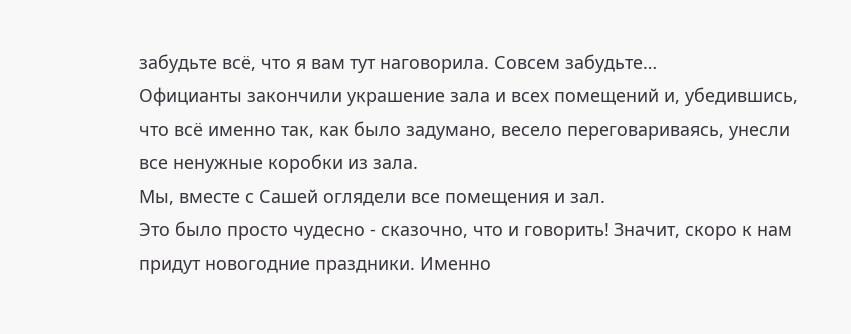забудьте всё, что я вам тут наговорила. Совсем забудьте…
Официанты закончили украшение зала и всех помещений и, убедившись, что всё именно так, как было задумано, весело переговариваясь, унесли все ненужные коробки из зала.
Мы, вместе с Сашей оглядели все помещения и зал.
Это было просто чудесно - сказочно, что и говорить! Значит, скоро к нам придут новогодние праздники. Именно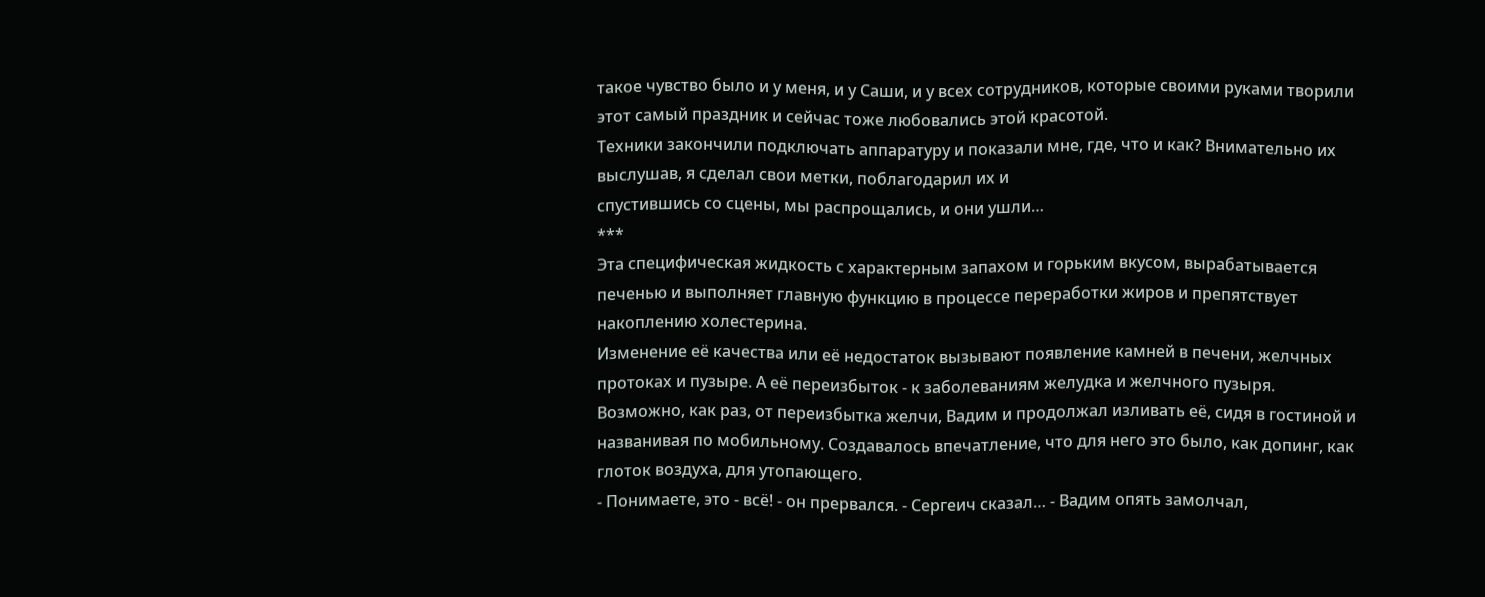такое чувство было и у меня, и у Саши, и у всех сотрудников, которые своими руками творили этот самый праздник и сейчас тоже любовались этой красотой.
Техники закончили подключать аппаратуру и показали мне, где, что и как? Внимательно их выслушав, я сделал свои метки, поблагодарил их и
спустившись со сцены, мы распрощались, и они ушли…
***
Эта специфическая жидкость с характерным запахом и горьким вкусом, вырабатывается печенью и выполняет главную функцию в процессе переработки жиров и препятствует накоплению холестерина.
Изменение её качества или её недостаток вызывают появление камней в печени, желчных протоках и пузыре. А её переизбыток - к заболеваниям желудка и желчного пузыря.
Возможно, как раз, от переизбытка желчи, Вадим и продолжал изливать её, сидя в гостиной и названивая по мобильному. Создавалось впечатление, что для него это было, как допинг, как глоток воздуха, для утопающего.
- Понимаете, это - всё! - он прервался. - Сергеич сказал… - Вадим опять замолчал,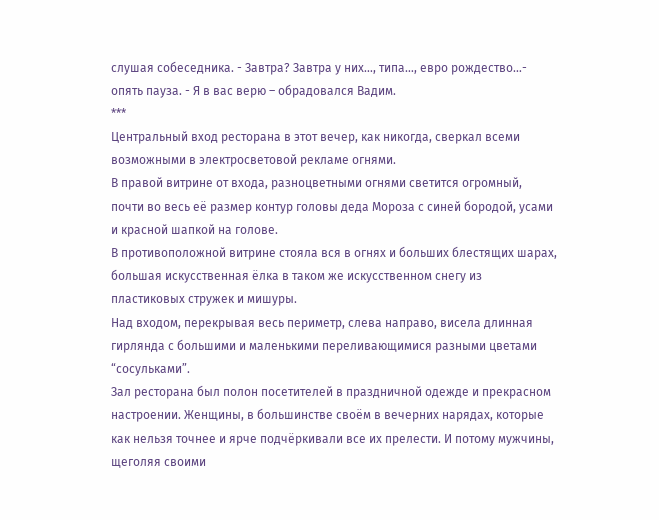слушая собеседника. - Завтра? Завтра у них…, типа…, евро рождество…- опять пауза. - Я в вас верю – обрадовался Вадим.
***
Центральный вход ресторана в этот вечер, как никогда, сверкал всеми возможными в электросветовой рекламе огнями.
В правой витрине от входа, разноцветными огнями светится огромный, почти во весь её размер контур головы деда Мороза с синей бородой, усами и красной шапкой на голове.
В противоположной витрине стояла вся в огнях и больших блестящих шарах, большая искусственная ёлка в таком же искусственном снегу из пластиковых стружек и мишуры.
Над входом, перекрывая весь периметр, слева направо, висела длинная гирлянда с большими и маленькими переливающимися разными цветами “сосульками”.
Зал ресторана был полон посетителей в праздничной одежде и прекрасном настроении. Женщины, в большинстве своём в вечерних нарядах, которые как нельзя точнее и ярче подчёркивали все их прелести. И потому мужчины, щеголяя своими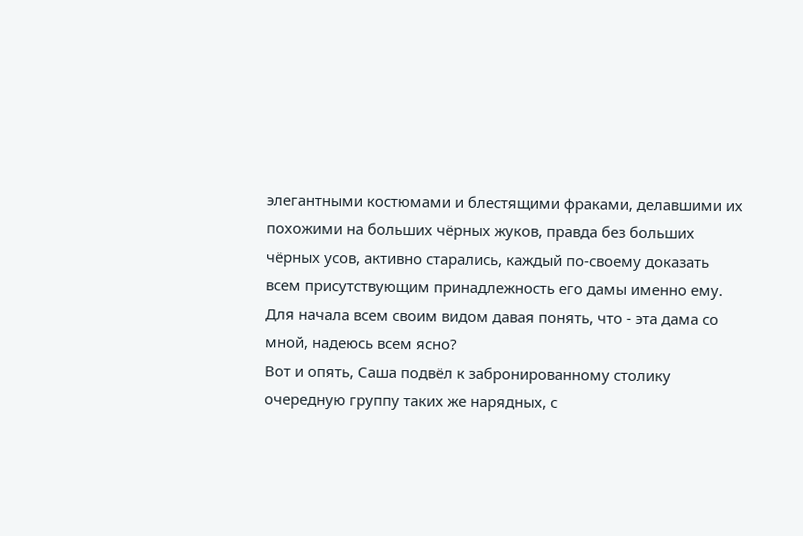элегантными костюмами и блестящими фраками, делавшими их похожими на больших чёрных жуков, правда без больших чёрных усов, активно старались, каждый по-своему доказать всем присутствующим принадлежность его дамы именно ему. Для начала всем своим видом давая понять, что - эта дама со мной, надеюсь всем ясно?
Вот и опять, Саша подвёл к забронированному столику очередную группу таких же нарядных, с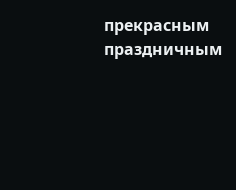прекрасным праздничным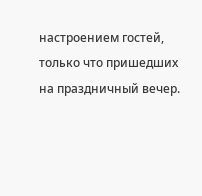настроением гостей, только что пришедших на праздничный вечер.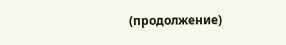(продолжение)